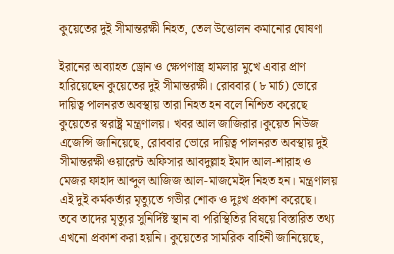কুয়েতের দুই সীমান্তরক্ষী নিহত, তেল উত্তোলন কমানোর ঘোষণা

ইরানের অব্যাহত ড্রোন ও ক্ষেপণাস্ত্র হামলার মুখে এবার প্রাণ হারিয়েছেন কুয়েতের দুই সীমান্তরক্ষী। রোববার (৮ মার্চ) ভোরে দায়িত্ব পালনরত অবস্থায় তারা নিহত হন বলে নিশ্চিত করেছে কুয়েতের স্বরাষ্ট্র মন্ত্রণালয়। খবর আল জাজিরার।কুয়েত নিউজ এজেন্সি জানিয়েছে, রোববার ভোরে দায়িত্ব পালনরত অবস্থায় দুই সীমান্তরক্ষী ওয়ারেন্ট অফিসার আবদুল্লাহ ইমাদ আল-শারাহ ও মেজর ফাহাদ আব্দুল আজিজ আল-মাজমেইদ নিহত হন। মন্ত্রণালয় এই দুই কর্মকর্তার মৃত্যুতে গভীর শোক ও দুঃখ প্রকাশ করেছে। তবে তাদের মৃত্যুর সুনির্দিষ্ট স্থান বা পরিস্থিতির বিষয়ে বিস্তারিত তথ্য এখনো প্রকাশ করা হয়নি। কুয়েতের সামরিক বাহিনী জানিয়েছে,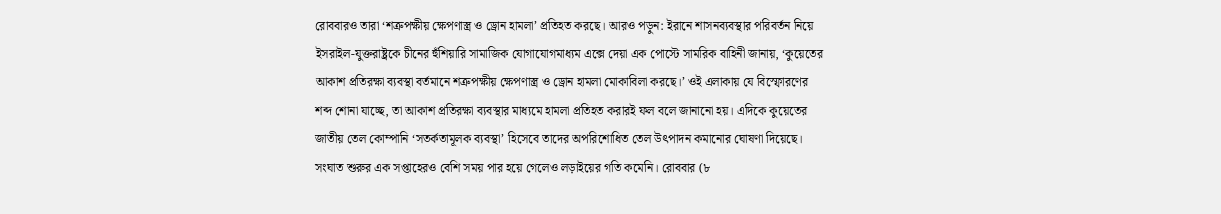রোববারও তারা ‘শত্রুপক্ষীয় ক্ষেপণাস্ত্র ও ড্রোন হামলা’ প্রতিহত করছে। আরও পড়ুন: ইরানে শাসনব্যবস্থার পরিবর্তন নিয়ে ইসরাইল-যুক্তরাষ্ট্রকে চীনের হুঁশিয়ারি সামাজিক যোগাযোগমাধ্যম এক্সে দেয়া এক পোস্টে সামরিক বাহিনী জানায়, ‘কুয়েতের আকাশ প্রতিরক্ষা ব্যবস্থা বর্তমানে শত্রুপক্ষীয় ক্ষেপণাস্ত্র ও ড্রোন হামলা মোকাবিলা করছে।’ ওই এলাকায় যে বিস্ফোরণের শব্দ শোনা যাচ্ছে, তা আকাশ প্রতিরক্ষা ব্যবস্থার মাধ্যমে হামলা প্রতিহত করারই ফল বলে জানানো হয়। এদিকে কুয়েতের জাতীয় তেল কোম্পানি ‘সতর্কতামূলক ব্যবস্থা’ হিসেবে তাদের অপরিশোধিত তেল উৎপাদন কমানোর ঘোষণা দিয়েছে। সংঘাত শুরুর এক সপ্তাহেরও বেশি সময় পার হয়ে গেলেও লড়াইয়ের গতি কমেনি। রোববার (৮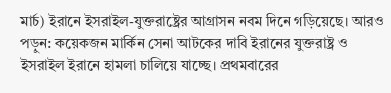মার্চ) ইরানে ইসরাইল-যুক্তরাষ্ট্রের আগ্রাসন নবম দিনে গড়িয়েছে। আরও পড়ুন: কয়েকজন মার্কিন সেনা আটকের দাবি ইরানের যুক্তরাষ্ট্র ও ইসরাইল ইরানে হামলা চালিয়ে যাচ্ছে। প্রথমবারের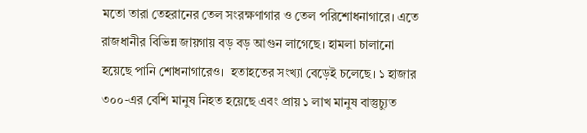মতো তারা তেহরানের তেল সংরক্ষণাগার ও তেল পরিশোধনাগারে। এতে রাজধানীর বিভিন্ন জায়গায় বড় বড় আগুন লাগেছে। হামলা চালানো হয়েছে পানি শোধনাগারেও।  হতাহতের সংখ্যা বেড়েই চলেছে। ১ হাজার ৩০০-এর বেশি মানুষ নিহত হয়েছে এবং প্রায় ১ লাখ মানুষ বাস্তুচ্যুত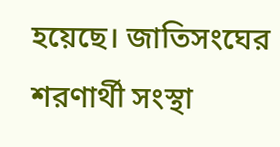হয়েছে। জাতিসংঘের শরণার্থী সংস্থা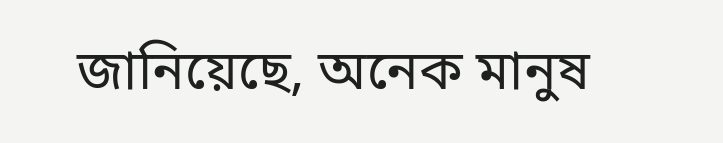জানিয়েছে, অনেক মানুষ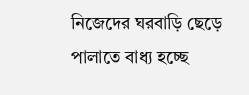নিজেদের ঘরবাড়ি ছেড়ে পালাতে বাধ্য হচ্ছে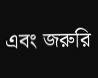এবং জরুরি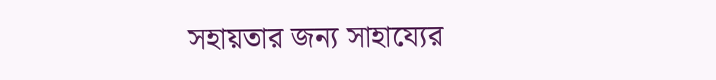সহায়তার জন্য সাহায্যের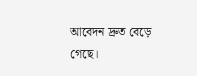আবেদন দ্রুত বেড়ে গেছে।